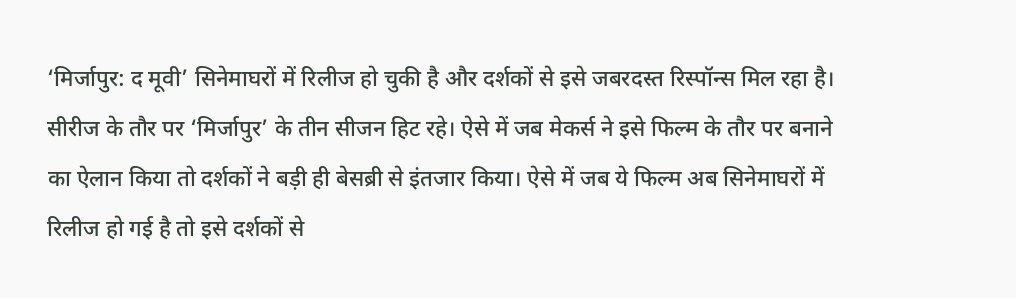‘मिर्जापुर: द मूवी’ सिनेमाघरों में रिलीज हो चुकी है और दर्शकों से इसे जबरदस्त रिस्पॉन्स मिल रहा है। सीरीज के तौर पर ‘मिर्जापुर’ के तीन सीजन हिट रहे। ऐसे में जब मेकर्स ने इसे फिल्म के तौर पर बनाने का ऐलान किया तो दर्शकों ने बड़ी ही बेसब्री से इंतजार किया। ऐसे में जब ये फिल्म अब सिनेमाघरों में रिलीज हो गई है तो इसे दर्शकों से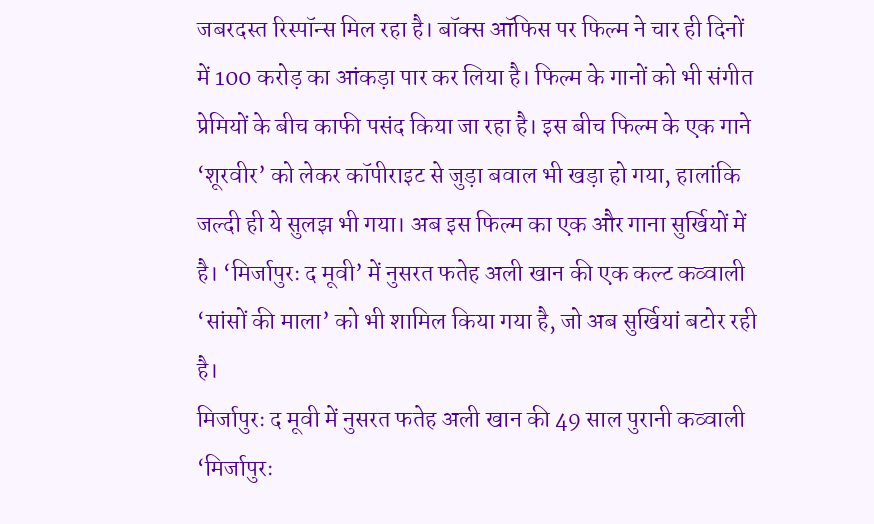जबरदस्त रिस्पॉन्स मिल रहा है। बॉक्स ऑफिस पर फिल्म ने चार ही दिनों में 100 करोड़ का आंकड़ा पार कर लिया है। फिल्म के गानों को भी संगीत प्रेमियों के बीच काफी पसंद किया जा रहा है। इस बीच फिल्म के एक गाने ‘शूरवीर’ को लेकर कॉपीराइट से जुड़ा बवाल भी खड़ा हो गया, हालांकि जल्दी ही ये सुलझ भी गया। अब इस फिल्म का एक और गाना सुर्खियों में है। ‘मिर्जापुरः द मूवी’ में नुसरत फतेह अली खान की एक कल्ट कव्वाली ‘सांसों की माला’ को भी शामिल किया गया है, जो अब सुर्खियां बटोर रही है।
मिर्जापुरः द मूवी में नुसरत फतेह अली खान की 49 साल पुरानी कव्वाली
‘मिर्जापुरः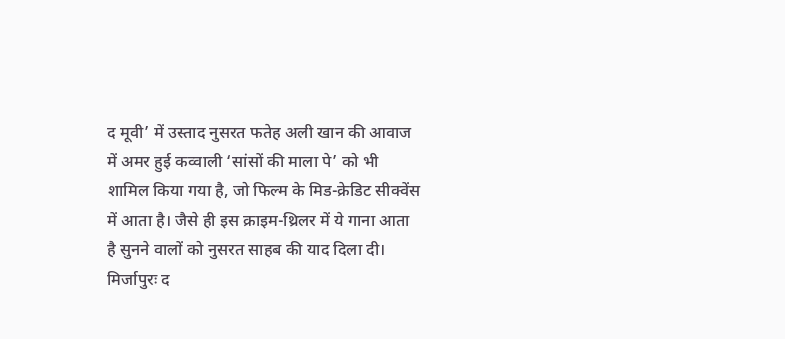द मूवी’ में उस्ताद नुसरत फतेह अली खान की आवाज में अमर हुई कव्वाली ‘सांसों की माला पे’ को भी शामिल किया गया है, जो फिल्म के मिड-क्रेडिट सीक्वेंस में आता है। जैसे ही इस क्राइम-थ्रिलर में ये गाना आता है सुनने वालों को नुसरत साहब की याद दिला दी। मिर्जापुरः द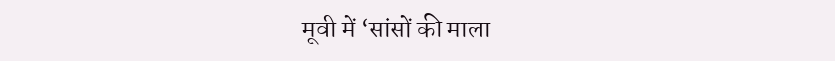मूवी में ‘सांसों की माला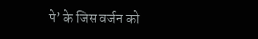पे’ के जिस वर्जन को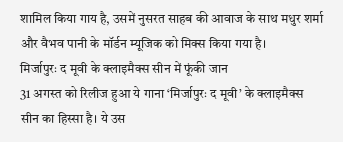शामिल किया गाय है, उसमें नुसरत साहब की आवाज के साथ मधुर शर्मा और वैभव पानी के मॉर्डन म्यूजिक को मिक्स किया गया है।
मिर्जापुरः द मूवी के क्लाइमैक्स सीन में फूंकी जान
31 अगस्त को रिलीज हुआ ये गाना ‘मिर्जापुरः द मूवी’ के क्लाइमैक्स सीन का हिस्सा है। ये उस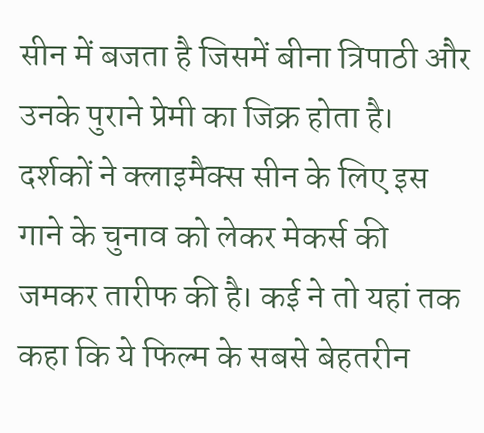सीन में बजता है जिसमें बीना त्रिपाठी और उनके पुराने प्रेमी का जिक्र होता है। दर्शकों ने क्लाइमैक्स सीन के लिए इस गाने के चुनाव को लेकर मेकर्स की जमकर तारीफ की है। कई ने तो यहां तक कहा कि ये फिल्म के सबसे बेहतरीन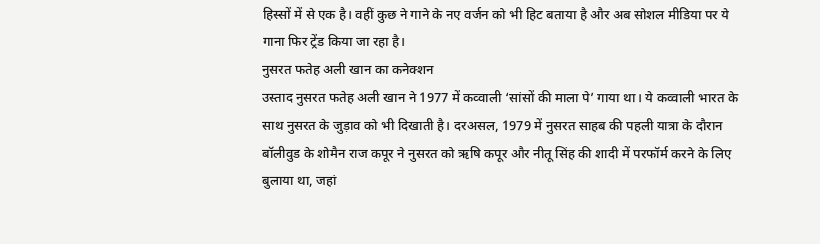हिस्सों में से एक है। वहीं कुछ ने गाने के नए वर्जन को भी हिट बताया है और अब सोशल मीडिया पर ये गाना फिर ट्रेंड किया जा रहा है।
नुसरत फतेह अली खान का कनेक्शन
उस्ताद नुसरत फतेह अली खान ने 1977 में कव्वाली ‘सांसों की माला पे’ गाया था। ये कव्वाली भारत के साथ नुसरत के जुड़ाव को भी दिखाती है। दरअसल, 1979 में नुसरत साहब की पहली यात्रा के दौरान बॉलीवुड के शोमैन राज कपूर ने नुसरत को ऋषि कपूर और नीतू सिंह की शादी में परफॉर्म करने के लिए बुलाया था, जहां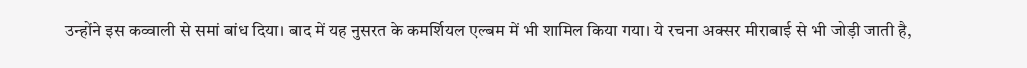उन्होंने इस कव्वाली से समां बांध दिया। बाद में यह नुसरत के कमर्शियल एल्बम में भी शामिल किया गया। ये रचना अक्सर मीराबाई से भी जोड़ी जाती है,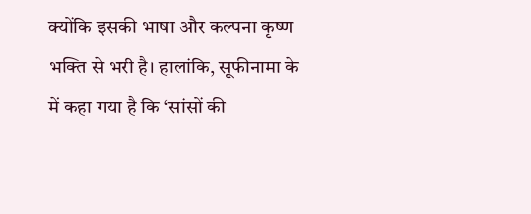क्योंकि इसकी भाषा और कल्पना कृष्ण भक्ति से भरी है। हालांकि, सूफीनामा के में कहा गया है कि ‘सांसों की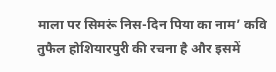माला पर सिमरूं निस-दिन पिया का नाम’ कवि तुफैल होशियारपुरी की रचना है और इसमें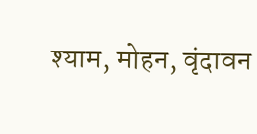श्याम, मोहन, वृंदावन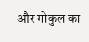और गोकुल का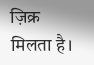ज़िक्र मिलता है।